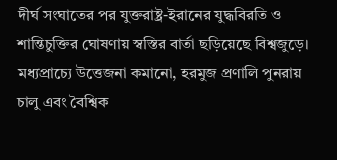দীর্ঘ সংঘাতের পর যুক্তরাষ্ট্র-ইরানের যুদ্ধবিরতি ও শান্তিচুক্তির ঘোষণায় স্বস্তির বার্তা ছড়িয়েছে বিশ্বজুড়ে। মধ্যপ্রাচ্যে উত্তেজনা কমানো, হরমুজ প্রণালি পুনরায় চালু এবং বৈশ্বিক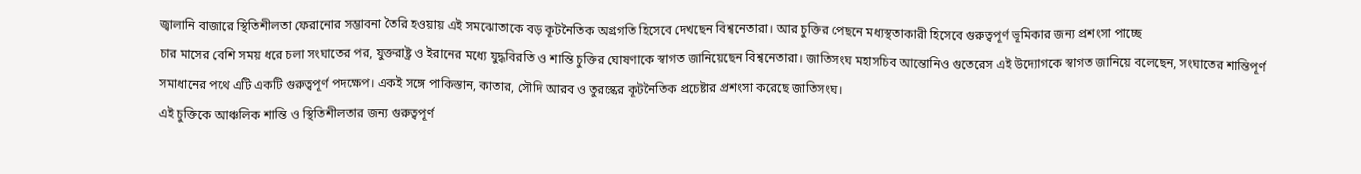জ্বালানি বাজারে স্থিতিশীলতা ফেরানোর সম্ভাবনা তৈরি হওয়ায় এই সমঝোতাকে বড় কূটনৈতিক অগ্রগতি হিসেবে দেখছেন বিশ্বনেতারা। আর চুক্তির পেছনে মধ্যস্থতাকারী হিসেবে গুরুত্বপূর্ণ ভূমিকার জন্য প্রশংসা পাচ্ছে
চার মাসের বেশি সময় ধরে চলা সংঘাতের পর, যুক্তরাষ্ট্র ও ইরানের মধ্যে যুদ্ধবিরতি ও শান্তি চুক্তির ঘোষণাকে স্বাগত জানিয়েছেন বিশ্বনেতারা। জাতিসংঘ মহাসচিব আন্তোনিও গুতেরেস এই উদ্যোগকে স্বাগত জানিয়ে বলেছেন, সংঘাতের শান্তিপূর্ণ সমাধানের পথে এটি একটি গুরুত্বপূর্ণ পদক্ষেপ। একই সঙ্গে পাকিস্তান, কাতার, সৌদি আরব ও তুরস্কের কূটনৈতিক প্রচেষ্টার প্রশংসা করেছে জাতিসংঘ।
এই চুক্তিকে আঞ্চলিক শান্তি ও স্থিতিশীলতার জন্য গুরুত্বপূর্ণ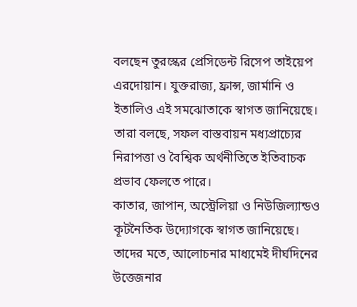বলছেন তুরস্কের প্রেসিডেন্ট রিসেপ তাইয়েপ এরদোয়ান। যুক্তরাজ্য, ফ্রান্স, জার্মানি ও ইতালিও এই সমঝোতাকে স্বাগত জানিয়েছে। তারা বলছে, সফল বাস্তবায়ন মধ্যপ্রাচ্যের নিরাপত্তা ও বৈশ্বিক অর্থনীতিতে ইতিবাচক প্রভাব ফেলতে পারে।
কাতার, জাপান, অস্ট্রেলিয়া ও নিউজিল্যান্ডও কূটনৈতিক উদ্যোগকে স্বাগত জানিয়েছে। তাদের মতে, আলোচনার মাধ্যমেই দীর্ঘদিনের উত্তেজনার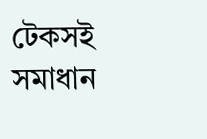টেকসই সমাধান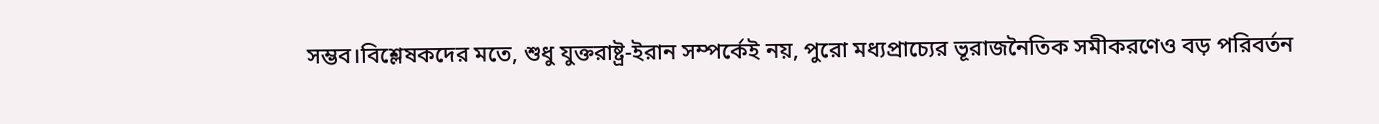সম্ভব।বিশ্লেষকদের মতে, শুধু যুক্তরাষ্ট্র-ইরান সম্পর্কেই নয়, পুরো মধ্যপ্রাচ্যের ভূরাজনৈতিক সমীকরণেও বড় পরিবর্তন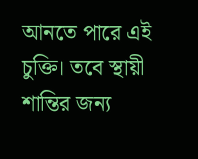আনতে পারে এই চুক্তি। তবে স্থায়ী শান্তির জন্য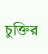চুক্তির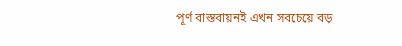পূর্ণ বাস্তবায়নই এখন সবচেয়ে বড়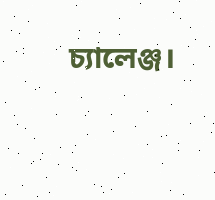চ্যালেঞ্জ।